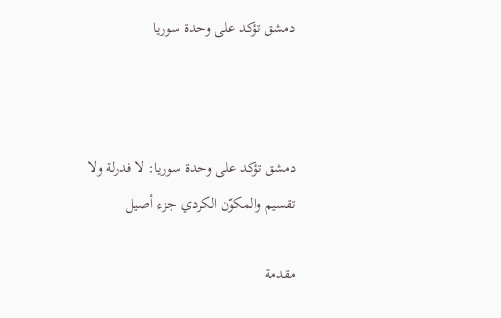دمشق تؤكد على وحدة سوريا



دمشق تؤكد على وحدة سوريا: لا فدرلة ولا تقسيم والمكوّن الكردي جزء أصيل

مقدمة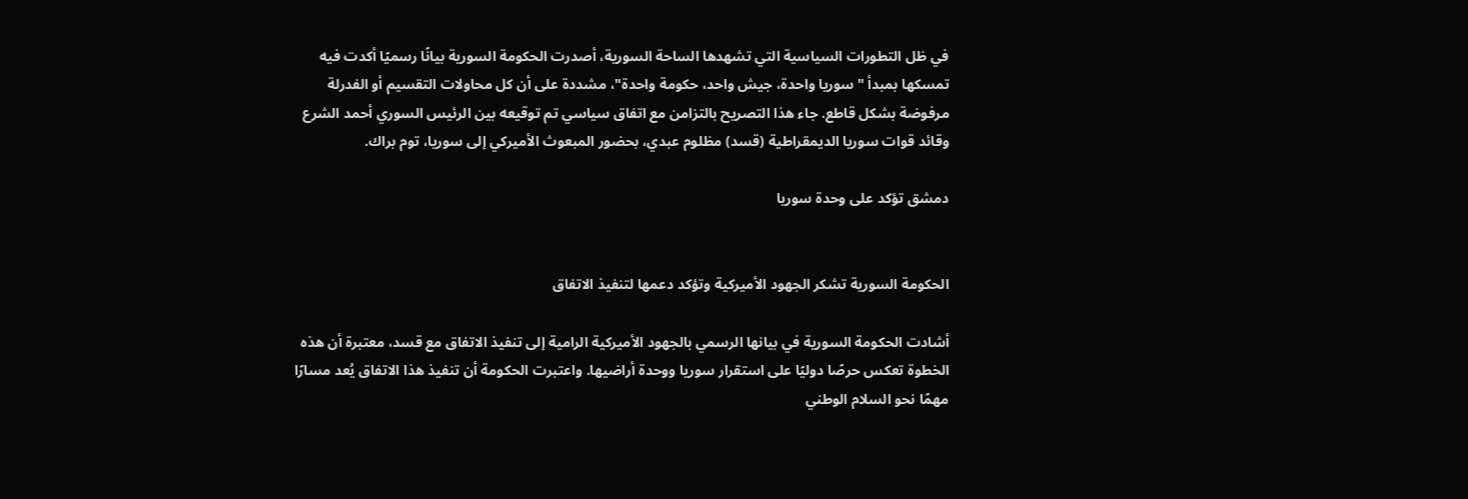في ظل التطورات السياسية التي تشهدها الساحة السورية، أصدرت الحكومة السورية بيانًا رسميًا أكدت فيه تمسكها بمبدأ "سوريا واحدة، جيش واحد، حكومة واحدة"، مشددة على أن كل محاولات التقسيم أو الفدرلة مرفوضة بشكل قاطع. جاء هذا التصريح بالتزامن مع اتفاق سياسي تم توقيعه بين الرئيس السوري أحمد الشرع وقائد قوات سوريا الديمقراطية (قسد) مظلوم عبدي، بحضور المبعوث الأميركي إلى سوريا، توم براك.

دمشق تؤكد على وحدة سوريا


الحكومة السورية تشكر الجهود الأميركية وتؤكد دعمها لتنفيذ الاتفاق

أشادت الحكومة السورية في بيانها الرسمي بالجهود الأميركية الرامية إلى تنفيذ الاتفاق مع قسد، معتبرة أن هذه الخطوة تعكس حرصًا دوليًا على استقرار سوريا ووحدة أراضيها. واعتبرت الحكومة أن تنفيذ هذا الاتفاق يُعد مسارًا مهمًا نحو السلام الوطني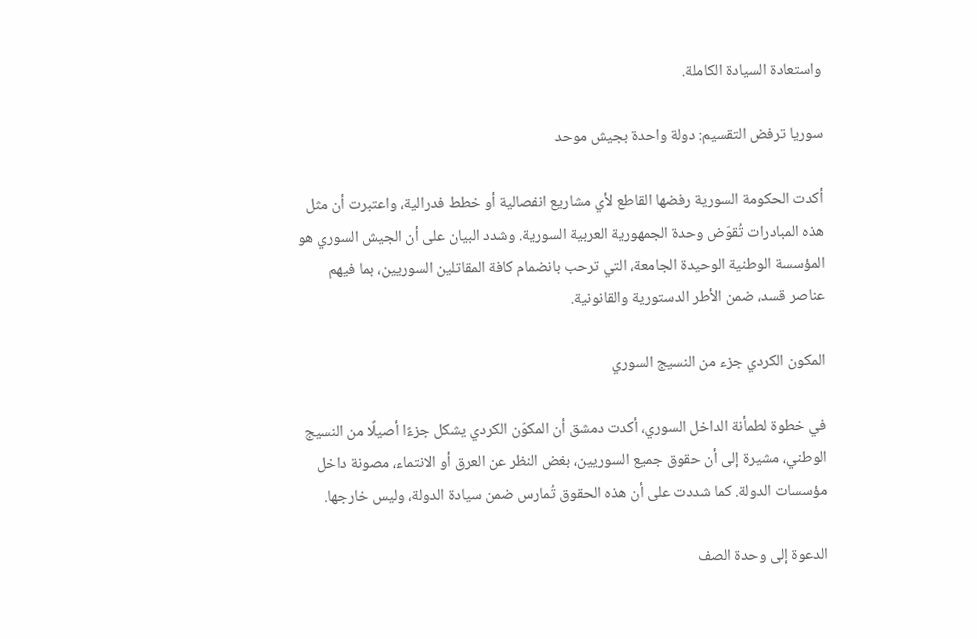واستعادة السيادة الكاملة.

سوريا ترفض التقسيم: دولة واحدة بجيش موحد

أكدت الحكومة السورية رفضها القاطع لأي مشاريع انفصالية أو خطط فدرالية، واعتبرت أن مثل هذه المبادرات تُقوّض وحدة الجمهورية العربية السورية. وشدد البيان على أن الجيش السوري هو المؤسسة الوطنية الوحيدة الجامعة، التي ترحب بانضمام كافة المقاتلين السوريين، بما فيهم عناصر قسد، ضمن الأطر الدستورية والقانونية.

المكون الكردي جزء من النسيج السوري

في خطوة لطمأنة الداخل السوري، أكدت دمشق أن المكوّن الكردي يشكل جزءًا أصيلًا من النسيج الوطني، مشيرة إلى أن حقوق جميع السوريين، بغض النظر عن العرق أو الانتماء، مصونة داخل مؤسسات الدولة. كما شددت على أن هذه الحقوق تُمارس ضمن سيادة الدولة، وليس خارجها.

الدعوة إلى وحدة الصف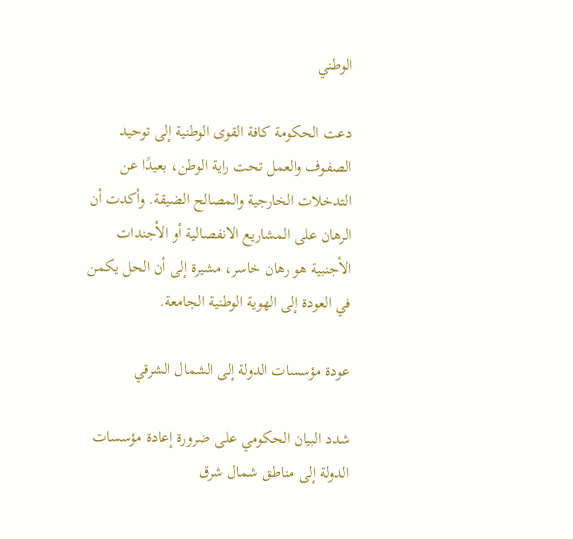الوطني

دعت الحكومة كافة القوى الوطنية إلى توحيد الصفوف والعمل تحت راية الوطن، بعيدًا عن التدخلات الخارجية والمصالح الضيقة. وأكدت أن الرهان على المشاريع الانفصالية أو الأجندات الأجنبية هو رهان خاسر، مشيرة إلى أن الحل يكمن في العودة إلى الهوية الوطنية الجامعة.

عودة مؤسسات الدولة إلى الشمال الشرقي

شدد البيان الحكومي على ضرورة إعادة مؤسسات الدولة إلى مناطق شمال شرق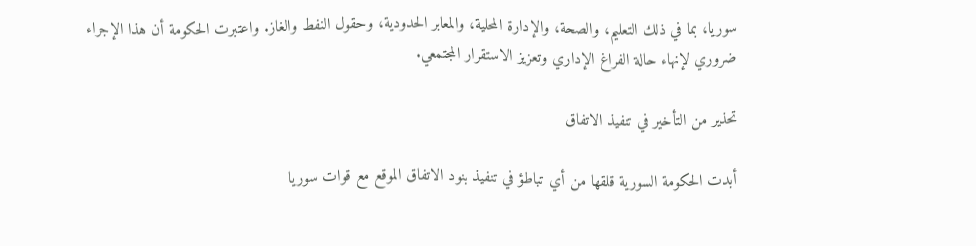سوريا، بما في ذلك التعليم، والصحة، والإدارة المحلية، والمعابر الحدودية، وحقول النفط والغاز. واعتبرت الحكومة أن هذا الإجراء ضروري لإنهاء حالة الفراغ الإداري وتعزيز الاستقرار المجتمعي.

تحذير من التأخير في تنفيذ الاتفاق

أبدت الحكومة السورية قلقها من أي تباطؤ في تنفيذ بنود الاتفاق الموقع مع قوات سوريا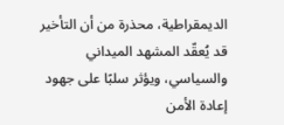الديمقراطية، محذرة من أن التأخير قد يُعقّد المشهد الميداني والسياسي، ويؤثر سلبًا على جهود إعادة الأمن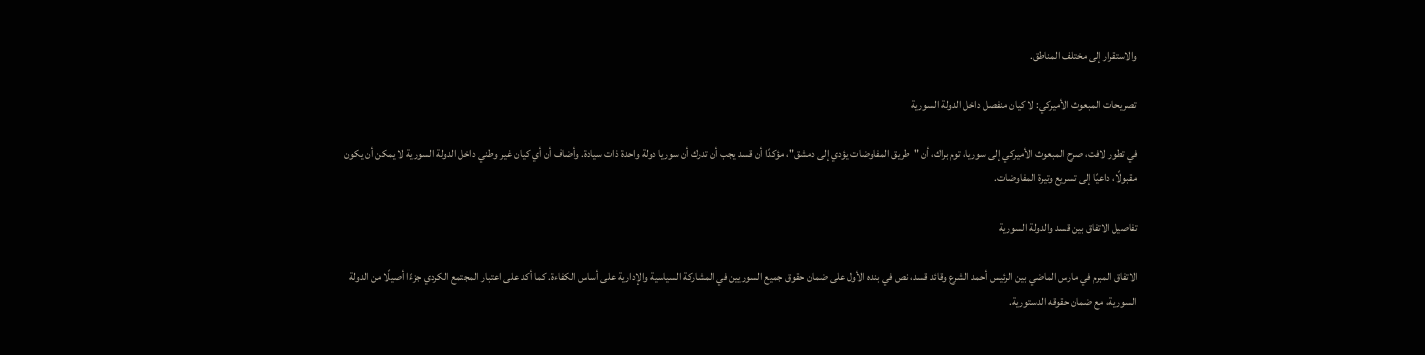والاستقرار إلى مختلف المناطق.

تصريحات المبعوث الأميركي: لا كيان منفصل داخل الدولة السورية

في تطور لافت، صرح المبعوث الأميركي إلى سوريا، توم براك، أن "طريق المفاوضات يؤدي إلى دمشق"، مؤكدًا أن قسد يجب أن تدرك أن سوريا دولة واحدة ذات سيادة. وأضاف أن أي كيان غير وطني داخل الدولة السورية لا يمكن أن يكون مقبولًا، داعيًا إلى تسريع وتيرة المفاوضات.

تفاصيل الاتفاق بين قسد والدولة السورية

الاتفاق المبرم في مارس الماضي بين الرئيس أحمد الشرع وقائد قسد، نص في بنده الأول على ضمان حقوق جميع السوريين في المشاركة السياسية والإدارية على أساس الكفاءة. كما أكد على اعتبار المجتمع الكردي جزءًا أصيلًا من الدولة السورية، مع ضمان حقوقه الدستورية.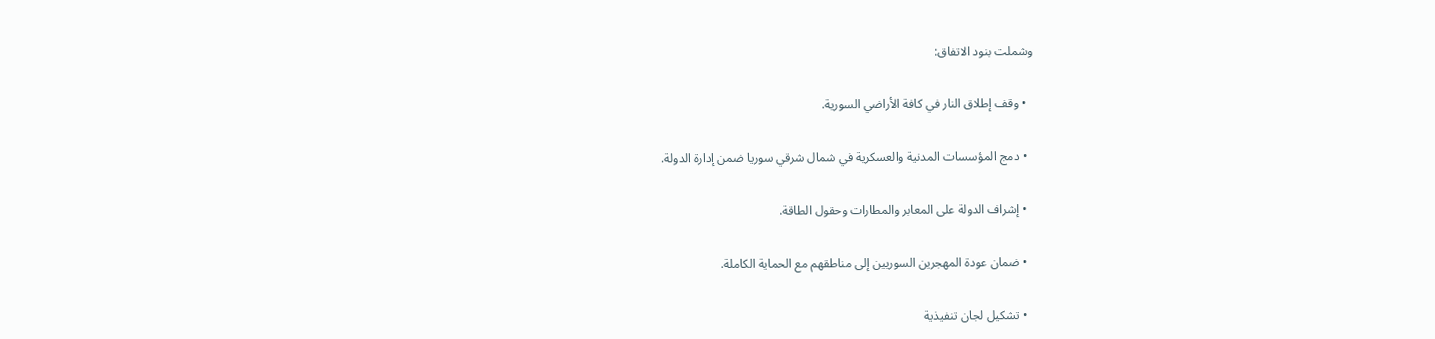وشملت بنود الاتفاق:

  • وقف إطلاق النار في كافة الأراضي السورية.

  • دمج المؤسسات المدنية والعسكرية في شمال شرقي سوريا ضمن إدارة الدولة.

  • إشراف الدولة على المعابر والمطارات وحقول الطاقة.

  • ضمان عودة المهجرين السوريين إلى مناطقهم مع الحماية الكاملة.

  • تشكيل لجان تنفيذية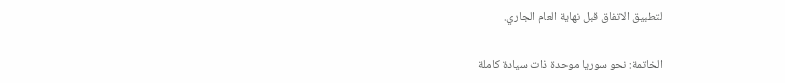لتطبيق الاتفاق قبل نهاية العام الجاري.

الخاتمة: نحو سوريا موحدة ذات سيادة كاملة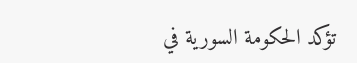تؤكد الحكومة السورية في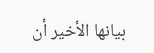بيانها الأخير أن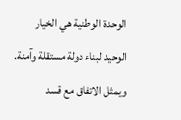الوحدة الوطنية هي الخيار الوحيد لبناء دولة مستقلة وآمنة. ويمثل الاتفاق مع قسد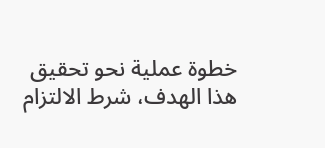خطوة عملية نحو تحقيق هذا الهدف، شرط الالتزام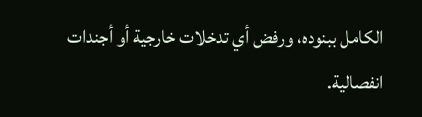الكامل ببنوده، ورفض أي تدخلات خارجية أو أجندات انفصالية.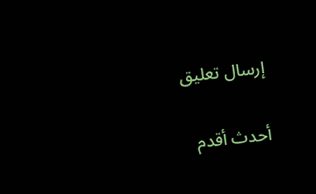إرسال تعليق

أحدث أقدم